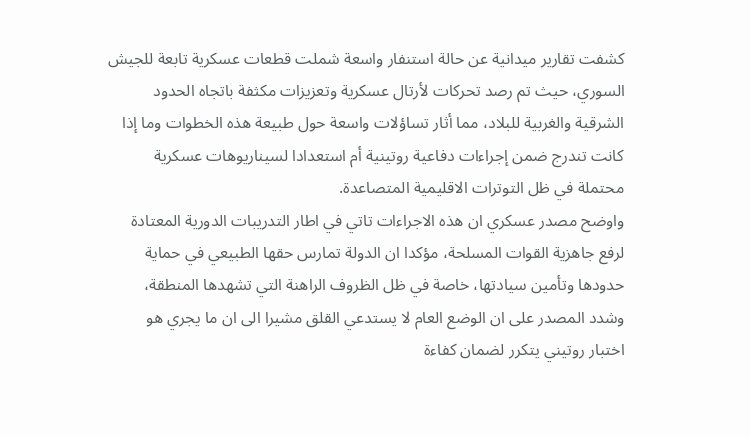كشفت تقارير ميدانية عن حالة استنفار واسعة شملت قطعات عسكرية تابعة للجيش السوري، حيث تم رصد تحركات لأرتال عسكرية وتعزيزات مكثفة باتجاه الحدود الشرقية والغربية للبلاد، مما أثار تساؤلات واسعة حول طبيعة هذه الخطوات وما إذا كانت تندرج ضمن إجراءات دفاعية روتينية أم استعدادا لسيناريوهات عسكرية محتملة في ظل التوترات الاقليمية المتصاعدة.
واوضح مصدر عسكري ان هذه الاجراءات تاتي في اطار التدريبات الدورية المعتادة لرفع جاهزية القوات المسلحة، مؤكدا ان الدولة تمارس حقها الطبيعي في حماية حدودها وتأمين سيادتها، خاصة في ظل الظروف الراهنة التي تشهدها المنطقة، وشدد المصدر على ان الوضع العام لا يستدعي القلق مشيرا الى ان ما يجري هو اختبار روتيني يتكرر لضمان كفاءة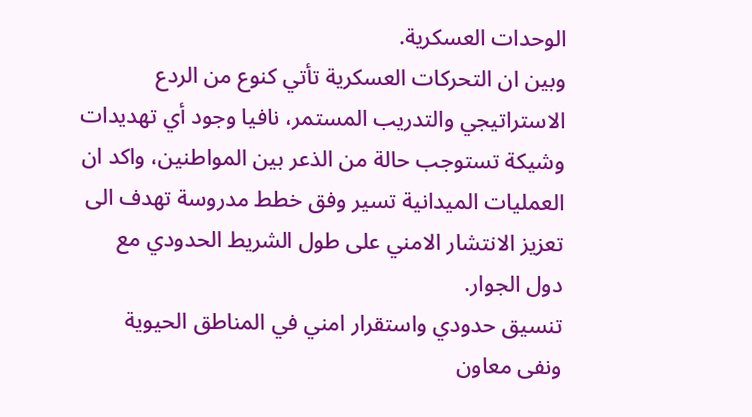الوحدات العسكرية.
وبين ان التحركات العسكرية تأتي كنوع من الردع الاستراتيجي والتدريب المستمر، نافيا وجود أي تهديدات وشيكة تستوجب حالة من الذعر بين المواطنين، واكد ان العمليات الميدانية تسير وفق خطط مدروسة تهدف الى تعزيز الانتشار الامني على طول الشريط الحدودي مع دول الجوار.
تنسيق حدودي واستقرار امني في المناطق الحيوية
ونفى معاون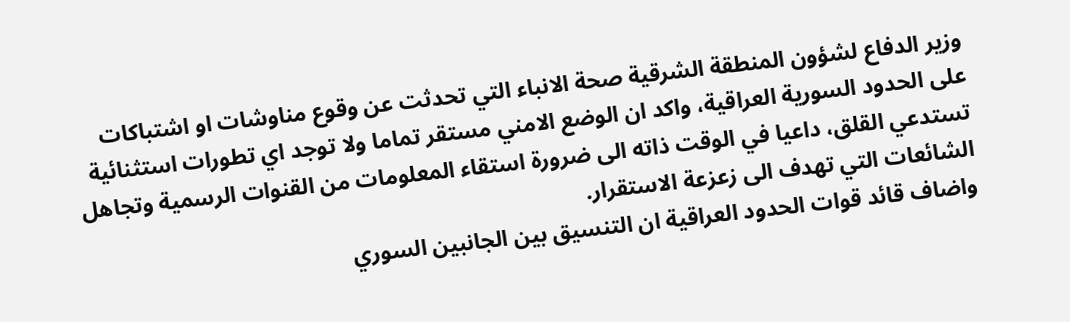وزير الدفاع لشؤون المنطقة الشرقية صحة الانباء التي تحدثت عن وقوع مناوشات او اشتباكات على الحدود السورية العراقية، واكد ان الوضع الامني مستقر تماما ولا توجد اي تطورات استثنائية تستدعي القلق، داعيا في الوقت ذاته الى ضرورة استقاء المعلومات من القنوات الرسمية وتجاهل الشائعات التي تهدف الى زعزعة الاستقرار.
واضاف قائد قوات الحدود العراقية ان التنسيق بين الجانبين السوري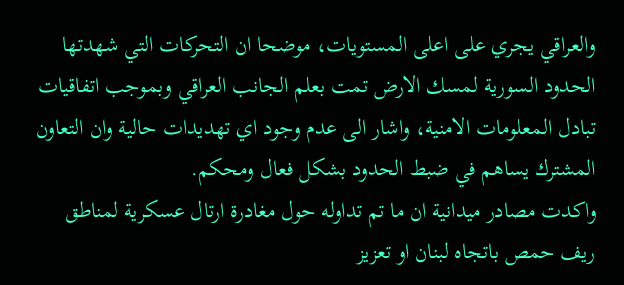والعراقي يجري على اعلى المستويات، موضحا ان التحركات التي شهدتها الحدود السورية لمسك الارض تمت بعلم الجانب العراقي وبموجب اتفاقيات تبادل المعلومات الامنية، واشار الى عدم وجود اي تهديدات حالية وان التعاون المشترك يساهم في ضبط الحدود بشكل فعال ومحكم.
واكدت مصادر ميدانية ان ما تم تداوله حول مغادرة ارتال عسكرية لمناطق ريف حمص باتجاه لبنان او تعزيز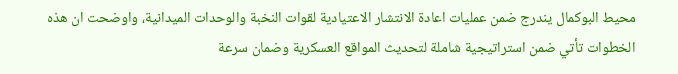محيط البوكمال يندرج ضمن عمليات اعادة الانتشار الاعتيادية لقوات النخبة والوحدات الميدانية، واوضحت ان هذه الخطوات تأتي ضمن استراتيجية شاملة لتحديث المواقع العسكرية وضمان سرعة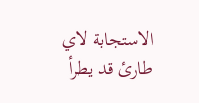الاستجابة لاي طارئ قد يطرأ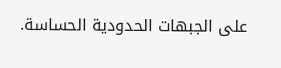على الجبهات الحدودية الحساسة.